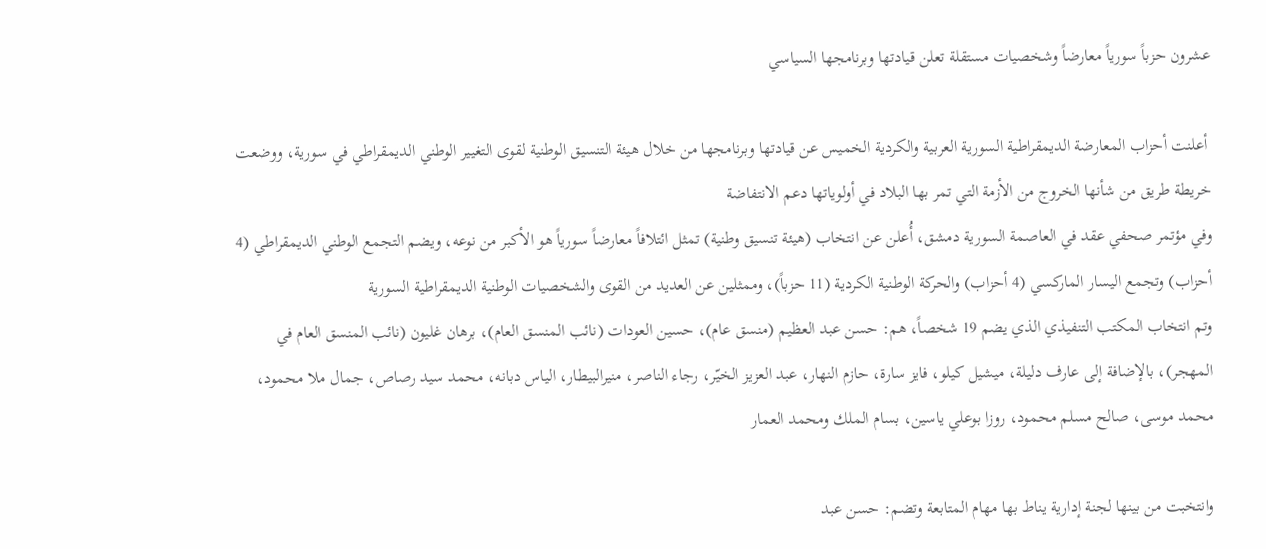عشرون حزباً سورياً معارضاً وشخصيات مستقلة تعلن قيادتها وبرنامجها السياسي

 أعلنت أحزاب المعارضة الديمقراطية السورية العربية والكردية الخميس عن قيادتها وبرنامجها من خلال هيئة التنسيق الوطنية لقوى التغيير الوطني الديمقراطي في سورية، ووضعت خريطة طريق من شأنها الخروج من الأزمة التي تمر بها البلاد في أولوياتها دعم الانتفاضة
وفي مؤتمر صحفي عقد في العاصمة السورية دمشق، أُعلن عن انتخاب (هيئة تنسيق وطنية) تمثل ائتلافاً معارضاً سورياً هو الأكبر من نوعه، ويضم التجمع الوطني الديمقراطي (4 أحزاب) وتجمع اليسار الماركسي (4 أحزاب) والحركة الوطنية الكردية (11 حزباً)، وممثلين عن العديد من القوى والشخصيات الوطنية الديمقراطية السورية
وتم انتخاب المكتب التنفيذي الذي يضم 19 شخصاً، هم: حسن عبد العظيم (منسق عام)، حسين العودات (نائب المنسق العام)، برهان غليون (نائب المنسق العام في المهجر)، بالإضافة إلى عارف دليلة، ميشيل كيلو، فايز سارة، حازم النهار، عبد العزيز الخيّر، رجاء الناصر، منيرالبيطار، الياس دبانه، محمد سيد رصاص، جمال ملا محمود، محمد موسى، صالح مسلم محمود، روزا بوعلي ياسين، بسام الملك ومحمد العمار

وانتخبت من بينها لجنة إدارية يناط بها مهام المتابعة وتضم: حسن عبد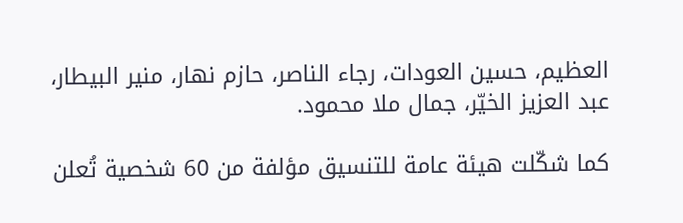العظيم، حسين العودات، رجاء الناصر، حازم نهار، منير البيطار، عبد العزيز الخيّر، جمال ملا محمود.

كما شكّلت هيئة عامة للتنسيق مؤلفة من 60 شخصية تُعلن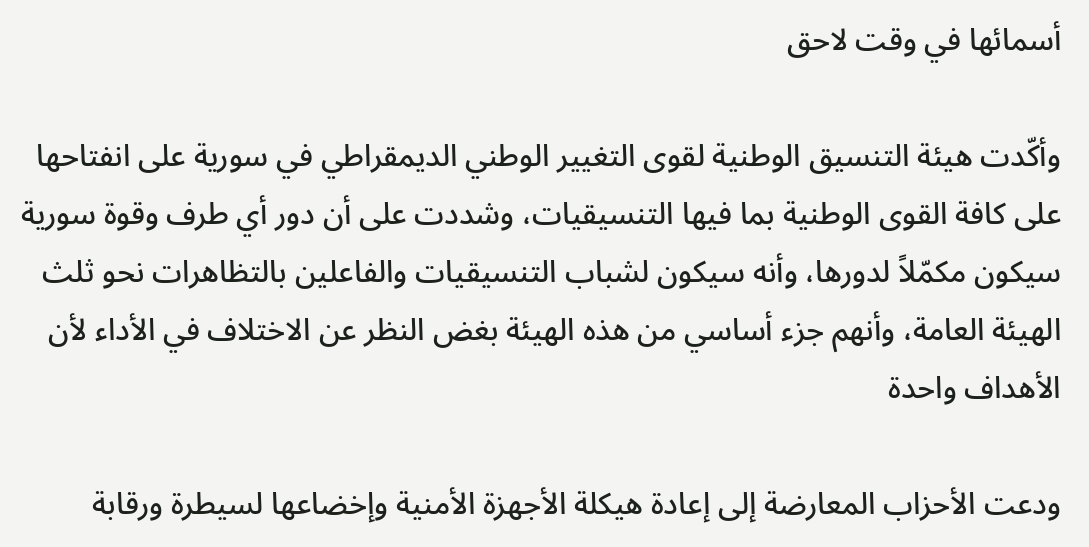أسمائها في وقت لاحق

وأكّدت هيئة التنسيق الوطنية لقوى التغيير الوطني الديمقراطي في سورية على انفتاحها على كافة القوى الوطنية بما فيها التنسيقيات، وشددت على أن دور أي طرف وقوة سورية سيكون مكمّلاً لدورها، وأنه سيكون لشباب التنسيقيات والفاعلين بالتظاهرات نحو ثلث الهيئة العامة، وأنهم جزء أساسي من هذه الهيئة بغض النظر عن الاختلاف في الأداء لأن الأهداف واحدة

ودعت الأحزاب المعارضة إلى إعادة هيكلة الأجهزة الأمنية وإخضاعها لسيطرة ورقابة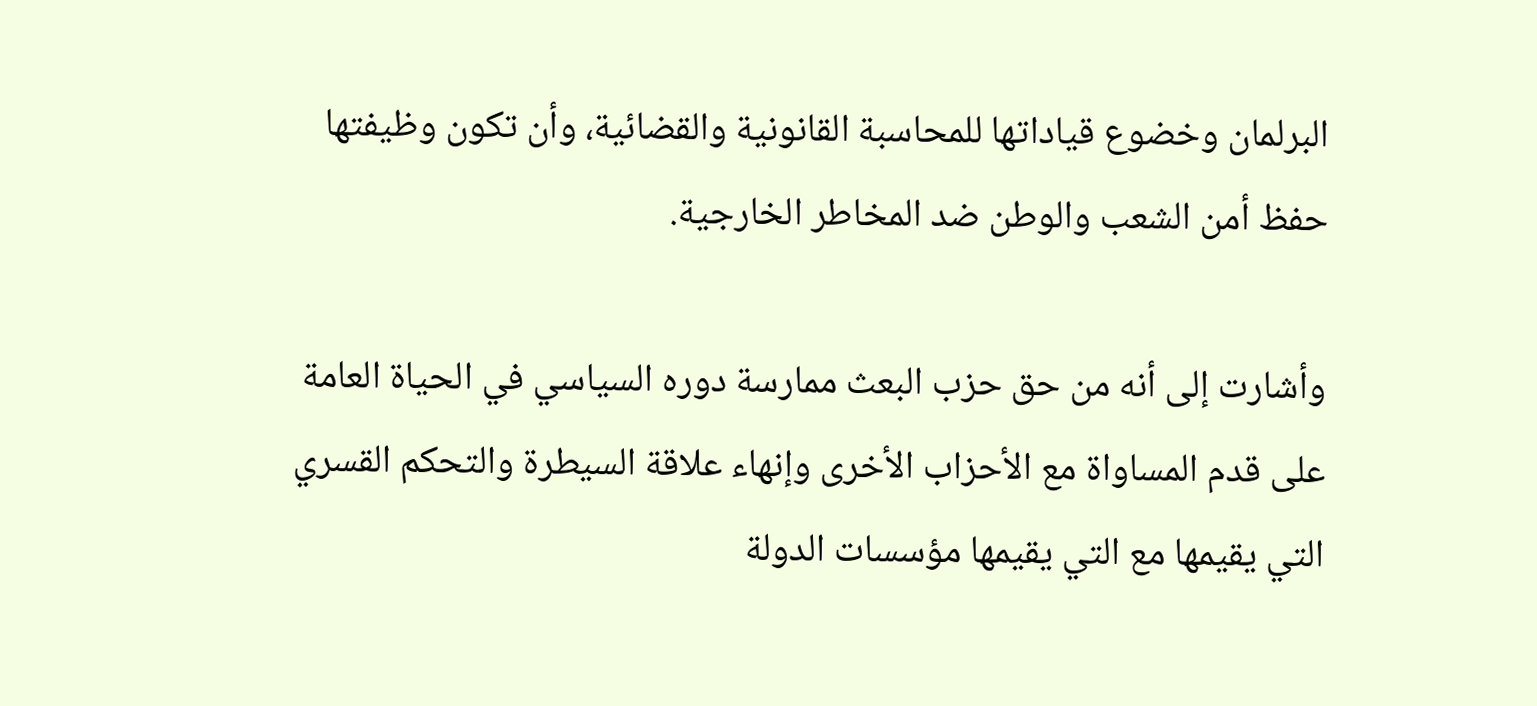البرلمان وخضوع قياداتها للمحاسبة القانونية والقضائية، وأن تكون وظيفتها حفظ أمن الشعب والوطن ضد المخاطر الخارجية.

وأشارت إلى أنه من حق حزب البعث ممارسة دوره السياسي في الحياة العامة على قدم المساواة مع الأحزاب الأخرى وإنهاء علاقة السيطرة والتحكم القسري التي يقيمها مع التي يقيمها مؤسسات الدولة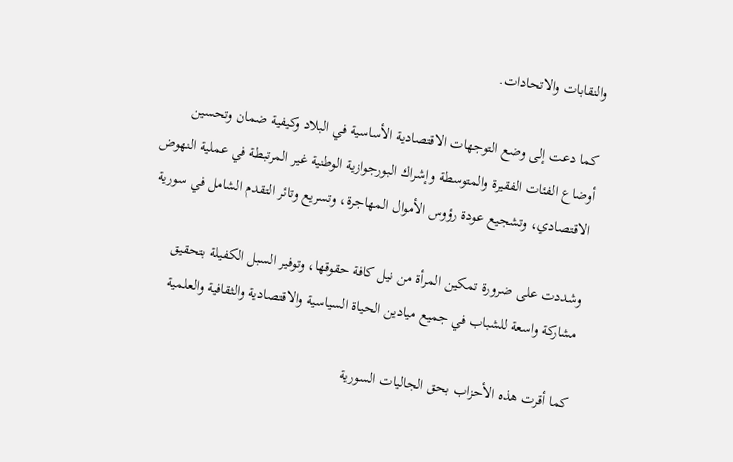والنقابات والاتحادات.

كما دعت إلى وضع التوجهات الاقتصادية الأساسية في البلاد وكيفية ضمان وتحسين أوضاع الفئات الفقيرة والمتوسطة وإشراك البورجوازية الوطنية غير المرتبطة في عملية النهوض الاقتصادي، وتشجيع عودة رؤوس الأموال المهاجرة، وتسريع وتائر التقدم الشامل في سورية

وشددت على ضرورة تمكين المرأة من نيل كافة حقوقها، وتوفير السبل الكفيلة بتحقيق مشاركة واسعة للشباب في جميع ميادين الحياة السياسية والاقتصادية والثقافية والعلمية

كما أقرت هذه الأحزاب بحق الجاليات السورية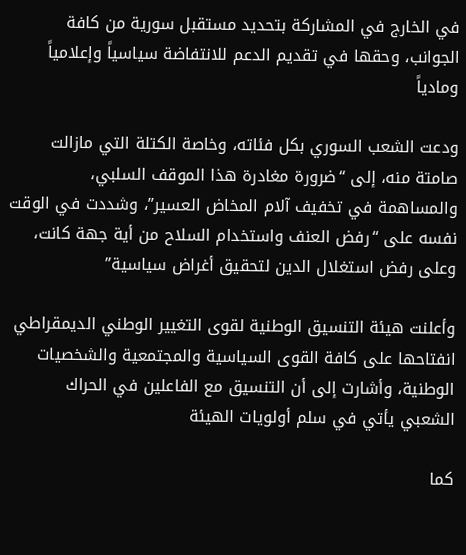في الخارج في المشاركة بتحديد مستقبل سورية من كافة الجوانب، وحقها في تقديم الدعم للانتفاضة سياسياً وإعلامياً ومادياً

ودعت الشعب السوري بكل فئاته، وخاصة الكتلة التي مازالت صامتة منه، إلى “ضرورة مغادرة هذا الموقف السلبي، والمساهمة في تخفيف آلام المخاض العسير”، وشددت في الوقت نفسه على “رفض العنف واستخدام السلاح من أية جهة كانت، وعلى رفض استغلال الدين لتحقيق أغراض سياسية”

وأعلنت هيئة التنسيق الوطنية لقوى التغيير الوطني الديمقراطي انفتاحها على كافة القوى السياسية والمجتمعية والشخصيات الوطنية، وأشارت إلى أن التنسيق مع الفاعلين في الحراك الشعبي يأتي في سلم أولويات الهيئة

كما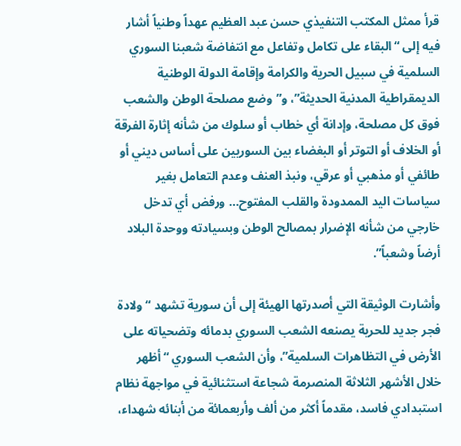قرأ ممثل المكتب التنفيذي حسن عبد العظيم عهداً وطنياً أشار فيه إلى “البقاء على تكامل وتفاعل مع انتفاضة شعبنا السوري السلمية في سبيل الحرية والكرامة وإقامة الدولة الوطنية الديمقراطية المدنية الحديثة”، و”وضع مصلحة الوطن والشعب فوق كل مصلحة، وإدانة أي خطاب أو سلوك من شأنه إثارة الفرقة أو الخلاف أو التوتر أو البغضاء بين السوريين على أساس ديني أو طائفي أو مذهبي أو عرقي، ونبذ العنف وعدم التعامل بغير سياسات اليد الممدودة والقلب المفتوح… ورفض أي تدخل خارجي من شأنه الإضرار بمصالح الوطن وبسيادته ووحدة البلاد أرضاً وشعباً”.

وأشارت الوثيقة التي أصدرتها الهيئة إلى أن سورية تشهد “ولادة فجر جديد للحرية يصنعه الشعب السوري بدمائه وتضحياته على الأرض في التظاهرات السلمية”، وأن الشعب السوري “أظهر خلال الأشهر الثلاثة المنصرمة شجاعة استثنائية في مواجهة نظام استبدادي فاسد، مقدماً أكثر من ألف وأربعمائة من أبنائه شهداء،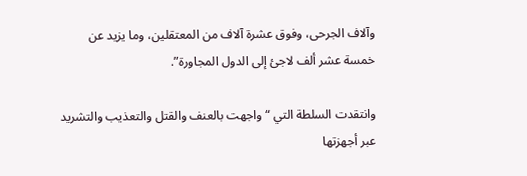وآلاف الجرحى، وفوق عشرة آلاف من المعتقلين، وما يزيد عن خمسة عشر ألف لاجئ إلى الدول المجاورة”.

وانتقدت السلطة التي “واجهت بالعنف والقتل والتعذيب والتشريد عبر أجهزتها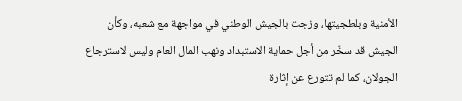الأمنية وبلطجيتها، وزجت بالجيش الوطني في مواجهة مع شعبه، وكأن الجيش قد سخّر من أجل حماية الاستبداد ونهب المال العام وليس لاسترجاع الجولان، كما لم تتورع عن إثارة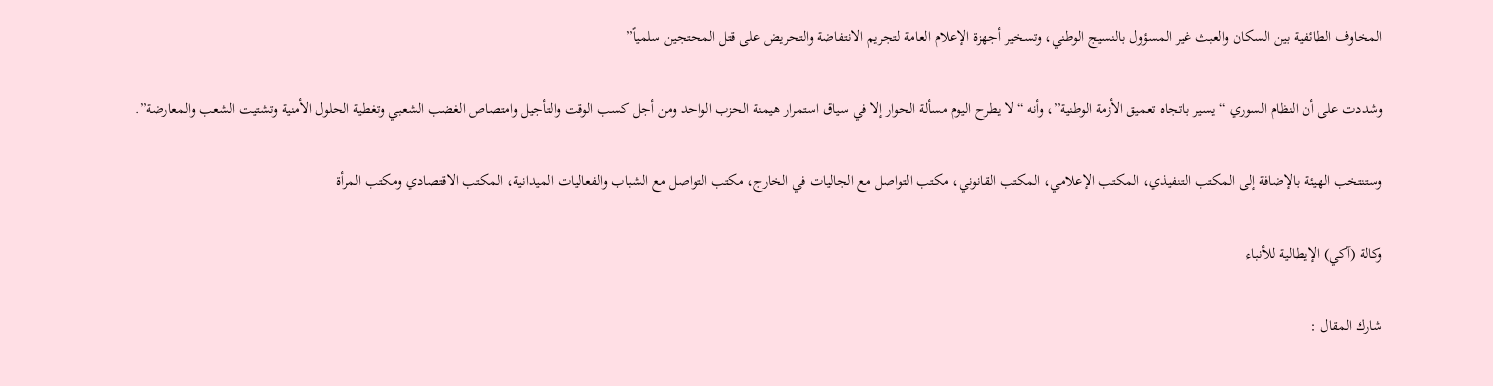المخاوف الطائفية بين السكان والعبث غير المسؤول بالنسيج الوطني، وتسخير أجهزة الإعلام العامة لتجريم الانتفاضة والتحريض على قتل المحتجين سلمياً”

وشددت على أن النظام السوري “يسير باتجاه تعميق الأزمة الوطنية”، وأنه “لا يطرح اليوم مسألة الحوار إلا في سياق استمرار هيمنة الحزب الواحد ومن أجل كسب الوقت والتأجيل وامتصاص الغضب الشعبي وتغطية الحلول الأمنية وتشتيت الشعب والمعارضة”.

وستنتخب الهيئة بالإضافة إلى المكتب التنفيذي، المكتب الإعلامي، المكتب القانوني، مكتب التواصل مع الجاليات في الخارج، مكتب التواصل مع الشباب والفعاليات الميدانية، المكتب الاقتصادي ومكتب المرأة

وكالة (آكي) الإيطالية للأنباء

شارك المقال :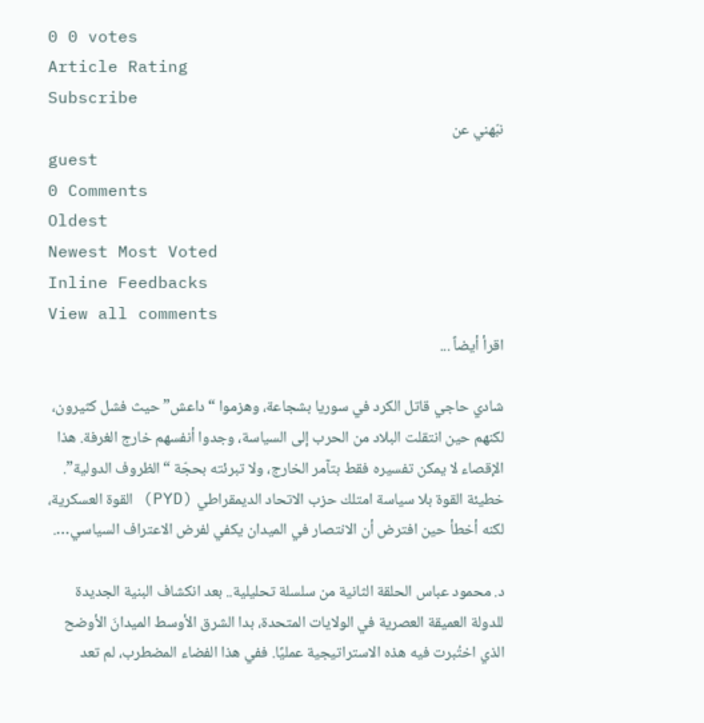0 0 votes
Article Rating
Subscribe
نبّهني عن
guest
0 Comments
Oldest
Newest Most Voted
Inline Feedbacks
View all comments
اقرأ أيضاً ...

شادي حاجي قاتل الكرد في سوريا بشجاعة، وهزموا “داعش” حيث فشل كثيرون، لكنهم حين انتقلت البلاد من الحرب إلى السياسة، وجدوا أنفسهم خارج الغرفة. هذا الإقصاء لا يمكن تفسيره فقط بتآمر الخارج، ولا تبرئته بحجّة “الظروف الدولية”. خطيئة القوة بلا سياسة امتلك حزب الاتحاد الديمقراطي (PYD) القوة العسكرية، لكنه أخطأ حين افترض أن الانتصار في الميدان يكفي لفرض الاعتراف السياسي….

د. محمود عباس الحلقة الثانية من سلسلة تحليلية.. بعد انكشاف البنية الجديدة للدولة العميقة العصرية في الولايات المتحدة، بدا الشرق الأوسط الميدانَ الأوضح الذي اختُبرت فيه هذه الاستراتيجية عمليًا. ففي هذا الفضاء المضطرب، لم تعد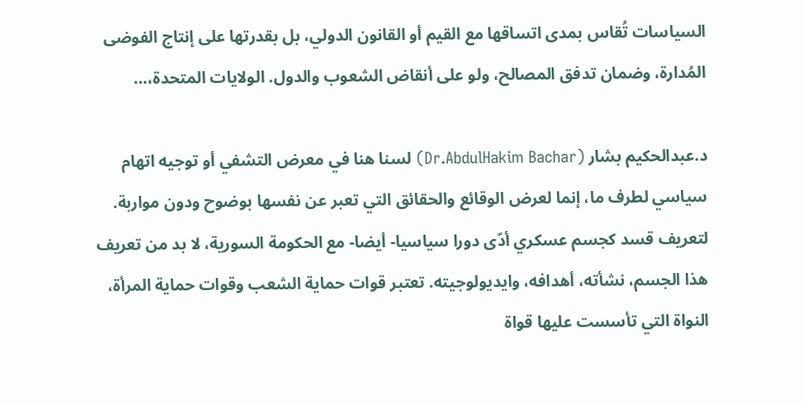السياسات تُقاس بمدى اتساقها مع القيم أو القانون الدولي، بل بقدرتها على إنتاج الفوضى المُدارة، وضمان تدفق المصالح، ولو على أنقاض الشعوب والدول. الولايات المتحدة،…

د.عبدالحكيم بشار (Dr.AbdulHakim Bachar) لسنا هنا في معرض التشفي أو توجيه اتهام سياسي لطرف ما، إنما لعرض الوقائع والحقائق التي تعبر عن نفسها بوضوح ودون مواربة. لتعريف قسد كجسم عسكري أدّى دورا سياسيا- أيضا- مع الحكومة السورية، لا بد من تعريف هذا الجسم، نشأته، أهدافه، وايديولوجيته. تعتبر قوات حماية الشعب وقوات حماية المرأة، النواة التي تأسست عليها قواة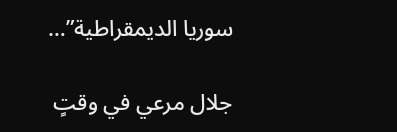سوريا الديمقراطية”…

جلال مرعي في وقتٍ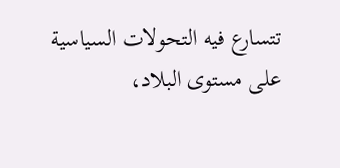تتسارع فيه التحولات السياسية على مستوى البلاد،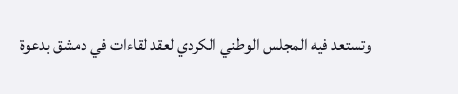وتستعد فيه المجلس الوطني الكردي لعقد لقاءات في دمشق بدعوة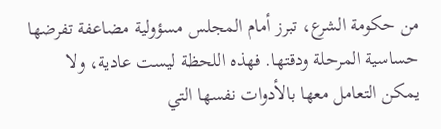من حكومة الشرع، تبرز أمام المجلس مسؤولية مضاعفة تفرضها حساسية المرحلة ودقتها. فهذه اللحظة ليست عادية، ولا يمكن التعامل معها بالأدوات نفسها التي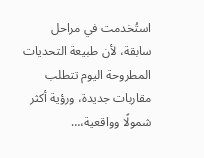استُخدمت في مراحل سابقة، لأن طبيعة التحديات المطروحة اليوم تتطلب مقاربات جديدة، ورؤية أكثر شمولًا وواقعية،…